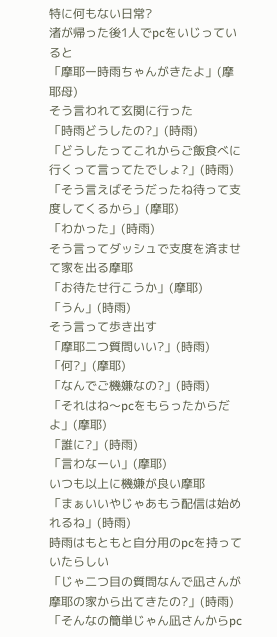特に何もない日常?
渚が帰った後1人でpcをいじっていると
「摩耶ー時雨ちゃんがきたよ」(摩耶母)
そう言われて玄関に行った
「時雨どうしたの?」(時雨)
「どうしたってこれからご飯食べに行くって言ってたでしょ?」(時雨)
「そう言えばそうだったね待って支度してくるから」(摩耶)
「わかった」(時雨)
そう言ってダッシュで支度を済ませて家を出る摩耶
「お待たせ行こうか」(摩耶)
「うん」(時雨)
そう言って歩き出す
「摩耶二つ質問いい?」(時雨)
「何?」(摩耶)
「なんでご機嫌なの?」(時雨)
「それはね〜pcをもらったからだよ」(摩耶)
「誰に?」(時雨)
「言わなーい」(摩耶)
いつも以上に機嫌が良い摩耶
「まぁいいやじゃあもう配信は始めれるね」(時雨)
時雨はもともと自分用のpcを持っていたらしい
「じゃ二つ目の質問なんで凪さんが摩耶の家から出てきたの?」(時雨)
「そんなの簡単じゃん凪さんからpc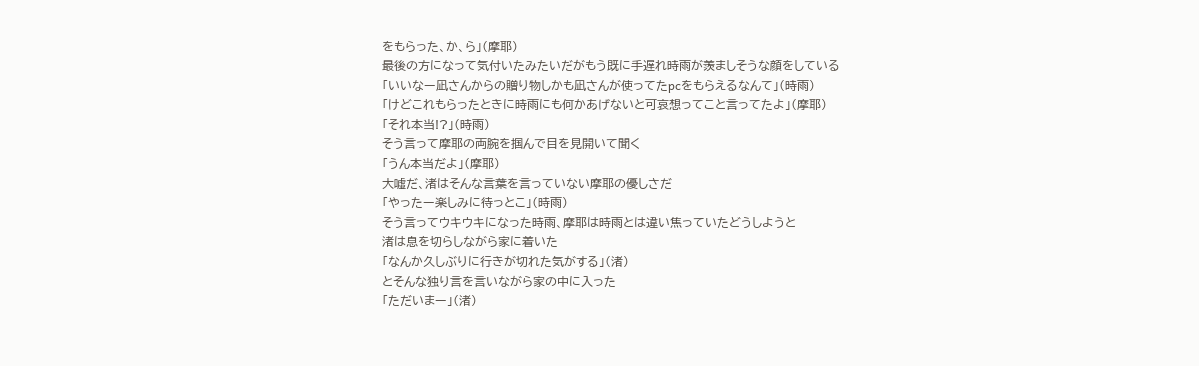をもらった、か、ら」(摩耶)
最後の方になって気付いたみたいだがもう既に手遅れ時雨が羨ましそうな顔をしている
「いいなー凪さんからの贈り物しかも凪さんが使ってたpcをもらえるなんて」(時雨)
「けどこれもらったときに時雨にも何かあげないと可哀想ってこと言ってたよ」(摩耶)
「それ本当!?」(時雨)
そう言って摩耶の両腕を掴んで目を見開いて聞く
「うん本当だよ」(摩耶)
大嘘だ、渚はそんな言葉を言っていない摩耶の優しさだ
「やったー楽しみに待っとこ」(時雨)
そう言ってウキウキになった時雨、摩耶は時雨とは違い焦っていたどうしようと
渚は息を切らしながら家に着いた
「なんか久しぶりに行きが切れた気がする」(渚)
とそんな独り言を言いながら家の中に入った
「ただいまー」(渚)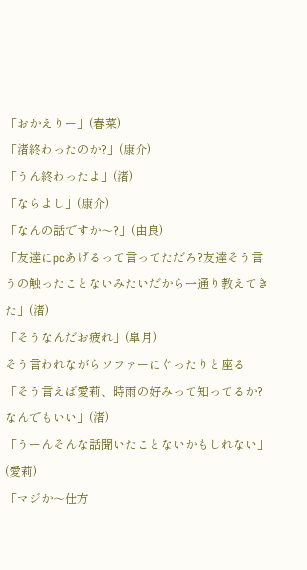「おかえりー」(春菜)
「渚終わったのか?」(康介)
「うん終わったよ」(渚)
「ならよし」(康介)
「なんの話ですか〜?」(由良)
「友達にpcあげるって言ってただろ?友達そう言うの触ったことないみたいだから一通り教えてきた」(渚)
「そうなんだお疲れ」(皐月)
そう言われながらソファーにぐったりと座る
「そう言えば愛莉、時雨の好みって知ってるか?なんでもいい」(渚)
「うーんそんな話聞いたことないかもしれない」(愛莉)
「マジか〜仕方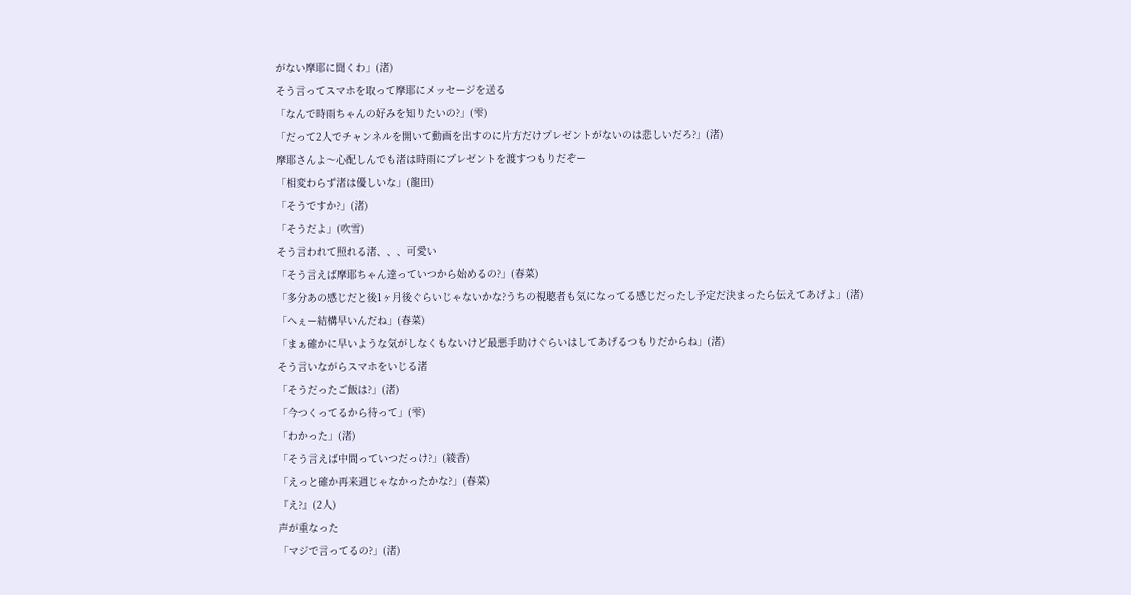がない摩耶に聞くわ」(渚)
そう言ってスマホを取って摩耶にメッセージを送る
「なんで時雨ちゃんの好みを知りたいの?」(雫)
「だって2人でチャンネルを開いて動画を出すのに片方だけプレゼントがないのは悲しいだろ?」(渚)
摩耶さんよ〜心配しんでも渚は時雨にプレゼントを渡すつもりだぞー
「相変わらず渚は優しいな」(龍田)
「そうですか?」(渚)
「そうだよ」(吹雪)
そう言われて照れる渚、、、可愛い
「そう言えば摩耶ちゃん達っていつから始めるの?」(春菜)
「多分あの感じだと後1ヶ月後ぐらいじゃないかな?うちの視聴者も気になってる感じだったし予定だ決まったら伝えてあげよ」(渚)
「へぇー結構早いんだね」(春菜)
「まぁ確かに早いような気がしなくもないけど最悪手助けぐらいはしてあげるつもりだからね」(渚)
そう言いながらスマホをいじる渚
「そうだったご飯は?」(渚)
「今つくってるから待って」(雫)
「わかった」(渚)
「そう言えば中間っていつだっけ?」(綾香)
「えっと確か再来週じゃなかったかな?」(春菜)
『え?』(2人)
声が重なった
「マジで言ってるの?」(渚)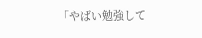「やばい勉強して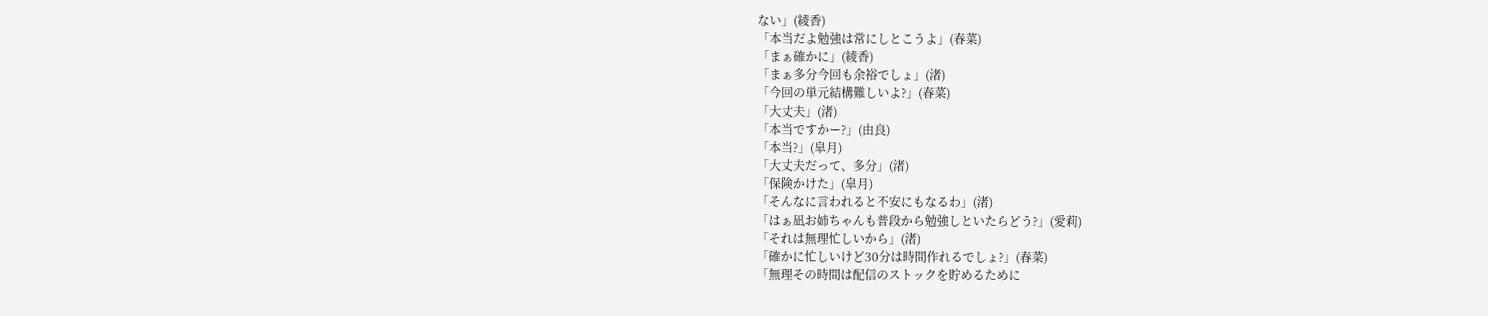ない」(綾香)
「本当だよ勉強は常にしとこうよ」(春菜)
「まぁ確かに」(綾香)
「まぁ多分今回も余裕でしょ」(渚)
「今回の単元結構難しいよ?」(春菜)
「大丈夫」(渚)
「本当ですかー?」(由良)
「本当?」(皐月)
「大丈夫だって、多分」(渚)
「保険かけた」(皐月)
「そんなに言われると不安にもなるわ」(渚)
「はぁ凪お姉ちゃんも普段から勉強しといたらどう?」(愛莉)
「それは無理忙しいから」(渚)
「確かに忙しいけど30分は時間作れるでしょ?」(春菜)
「無理その時間は配信のストックを貯めるために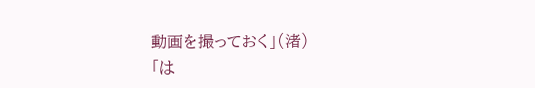動画を撮っておく」(渚)
「は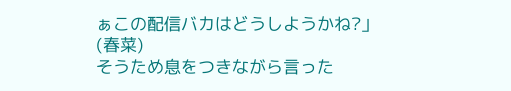ぁこの配信バカはどうしようかね?」(春菜)
そうため息をつきながら言った